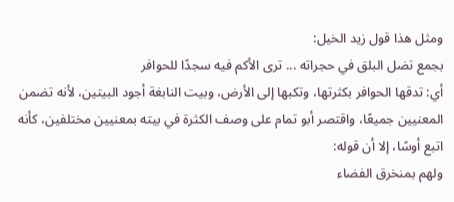ومثل هذا قول زيد الخيل:
بجمع تضل البلق في حجراته ... ترى الأكم فيه سجدًا للحوافر
أي: تدقها الحوافر بكثرتها، وتكبها إلى الأرض، وبيت النابغة أجود البيتين، لأنه تضمن المعنيين جميعًا، واقتصر أبو تمام على وصف الكثرة في بيته بمعنيين مختلفين، كأنه اتبع أوسًا، إلا أن قوله:
ولهم بمنخرق الفضاء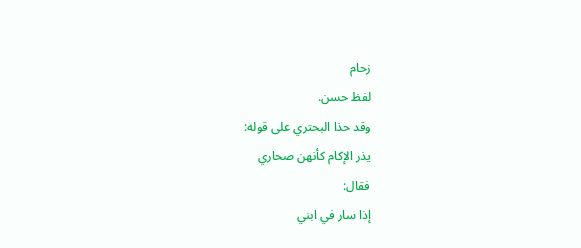زحام
لفظ حسن.
وقد حذا البحتري على قوله:
يذر الإكام كأنهن صحاري
فقال:
إذا سار في ابني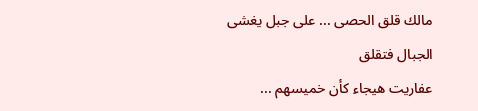مالك قلق الحصى ... على جبل يغشى الجبال فتقلق
عفاريت هيجاء كأن خميسهم ...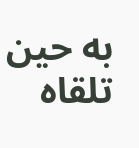به حين تلقاه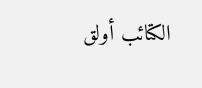الكتائب أولق